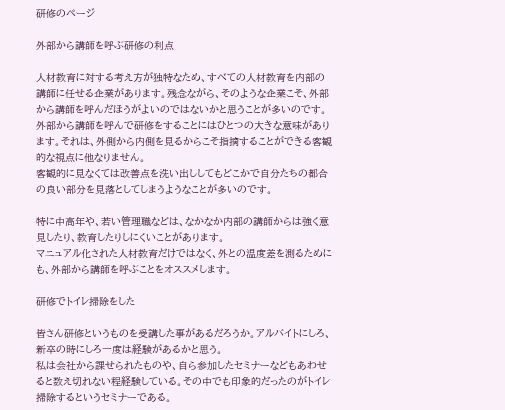研修のページ

外部から講師を呼ぶ研修の利点

人材教育に対する考え方が独特なため、すべての人材教育を内部の講師に任せる企業があります。残念ながら、そのような企業こそ、外部から講師を呼んだほうがよいのではないかと思うことが多いのです。
外部から講師を呼んで研修をすることにはひとつの大きな意味があります。それは、外側から内側を見るからこそ指摘することができる客観的な視点に他なりません。
客観的に見なくては改善点を洗い出ししてもどこかで自分たちの都合の良い部分を見落としてしまうようなことが多いのです。

特に中高年や、若い管理職などは、なかなか内部の講師からは強く意見したり、教育したりしにくいことがあります。
マニュアル化された人材教育だけではなく、外との温度差を測るためにも、外部から講師を呼ぶことをオススメします。

研修でトイレ掃除をした

皆さん研修というものを受講した事があるだろうか。アルバイトにしろ、新卒の時にしろ一度は経験があるかと思う。
私は会社から課せられたものや、自ら参加したセミナーなどもあわせると数え切れない程経験している。その中でも印象的だったのがトイレ掃除するというセミナーである。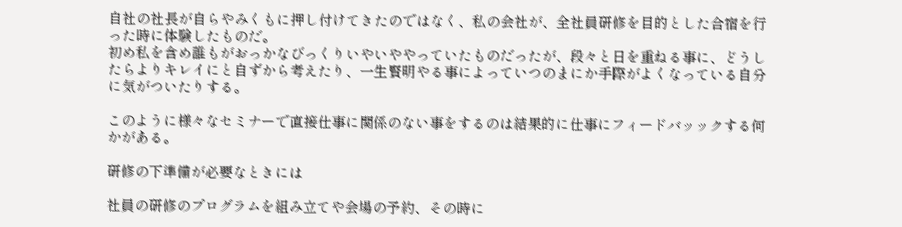自社の社長が自らやみくもに押し付けてきたのではなく、私の会社が、全社員研修を目的とした合宿を行った時に体験したものだ。
初め私を含め誰もがおっかなびっくりいやいややっていたものだったが、段々と日を重ねる事に、どうしたらよりキレイにと自ずから考えたり、一生賢明やる事によっていつのまにか手際がよくなっている自分に気がついたりする。

このように様々なセミナーで直接仕事に関係のない事をするのは結果的に仕事にフィードバッックする何かがある。

研修の下準備が必要なときには

社員の研修のプログラムを組み立てや会場の予約、その時に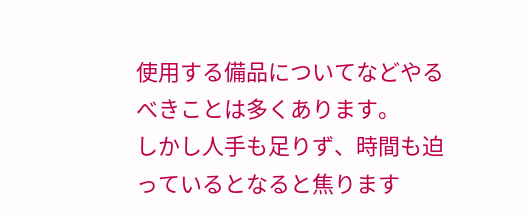使用する備品についてなどやるべきことは多くあります。
しかし人手も足りず、時間も迫っているとなると焦ります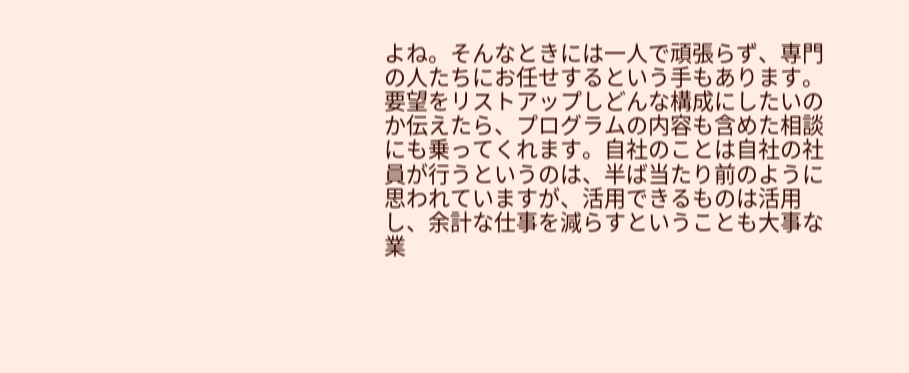よね。そんなときには一人で頑張らず、専門の人たちにお任せするという手もあります。
要望をリストアップしどんな構成にしたいのか伝えたら、プログラムの内容も含めた相談にも乗ってくれます。自社のことは自社の社員が行うというのは、半ば当たり前のように思われていますが、活用できるものは活用し、余計な仕事を減らすということも大事な業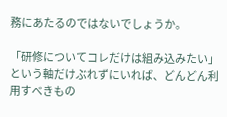務にあたるのではないでしょうか。

「研修についてコレだけは組み込みたい」という軸だけぶれずにいれば、どんどん利用すべきもの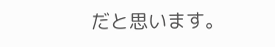だと思います。